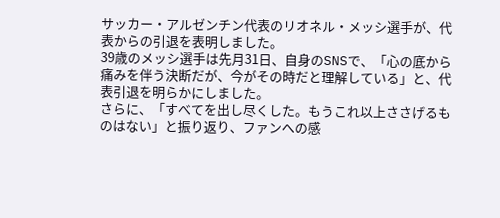サッカー・アルゼンチン代表のリオネル・メッシ選手が、代表からの引退を表明しました。
39歳のメッシ選手は先月31日、自身のSNSで、「心の底から痛みを伴う決断だが、今がその時だと理解している」と、代表引退を明らかにしました。
さらに、「すべてを出し尽くした。もうこれ以上ささげるものはない」と振り返り、ファンへの感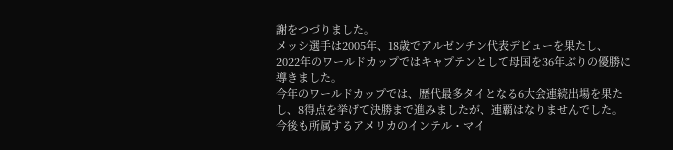謝をつづりました。
メッシ選手は2005年、18歳でアルゼンチン代表デビューを果たし、2022年のワールドカップではキャプテンとして母国を36年ぶりの優勝に導きました。
今年のワールドカップでは、歴代最多タイとなる6大会連続出場を果たし、8得点を挙げて決勝まで進みましたが、連覇はなりませんでした。
今後も所属するアメリカのインテル・マイ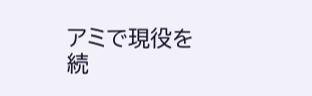アミで現役を続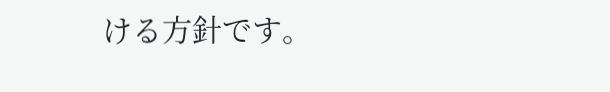ける方針です。